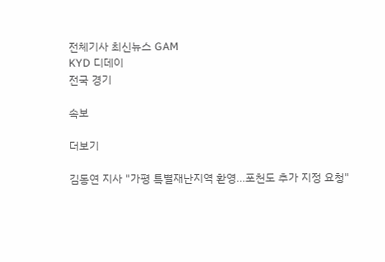전체기사 최신뉴스 GAM
KYD 디데이
전국 경기

속보

더보기

김동연 지사 "가평 특별재난지역 환영...포천도 추가 지정 요청"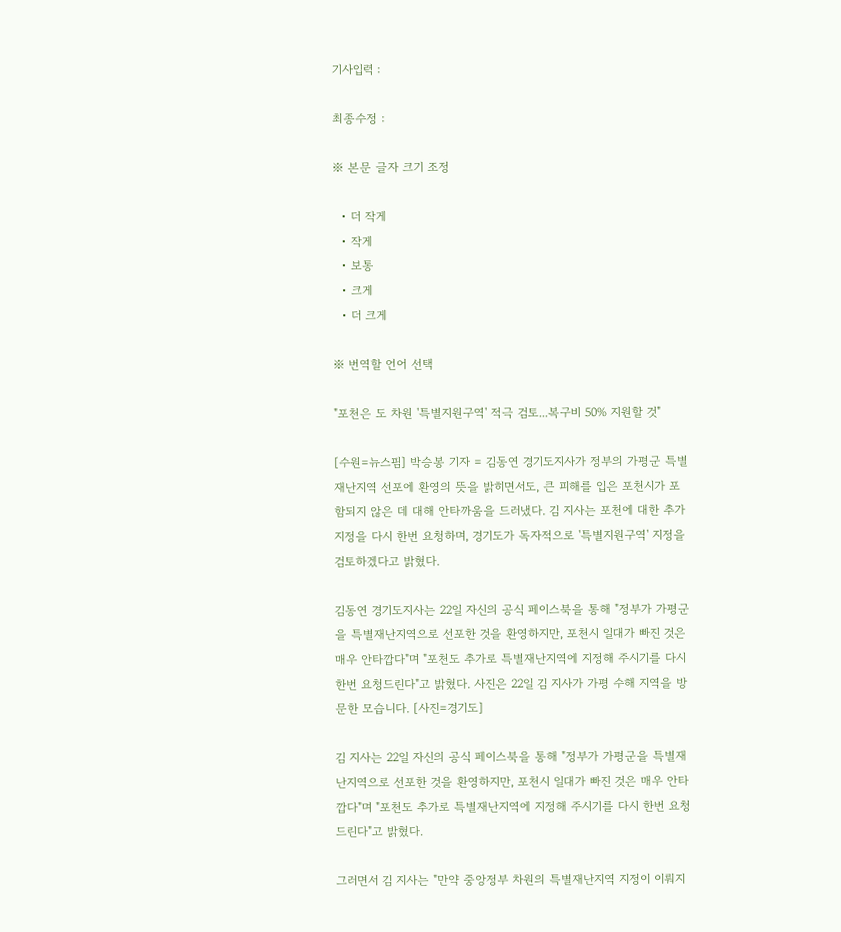기사입력 :

최종수정 :

※ 본문 글자 크기 조정

  • 더 작게
  • 작게
  • 보통
  • 크게
  • 더 크게

※ 번역할 언어 선택

"포천은 도 차원 '특별지원구역' 적극 검토...복구비 50% 지원할 것"

[수원=뉴스핌] 박승봉 기자 = 김동연 경기도지사가 정부의 가평군 특별재난지역 선포에 환영의 뜻을 밝히면서도, 큰 피해를 입은 포천시가 포함되지 않은 데 대해 안타까움을 드러냈다. 김 지사는 포천에 대한 추가 지정을 다시 한번 요청하며, 경기도가 독자적으로 '특별지원구역' 지정을 검토하겠다고 밝혔다.

김동연 경기도지사는 22일 자신의 공식 페이스북을 통해 "정부가 가평군을 특별재난지역으로 선포한 것을 환영하지만, 포천시 일대가 빠진 것은 매우 안타깝다"며 "포천도 추가로 특별재난지역에 지정해 주시기를 다시 한번 요청드린다"고 밝혔다. 사진은 22일 김 지사가 가평 수해 지역을 방문한 모습니다. [사진=경기도]

김 지사는 22일 자신의 공식 페이스북을 통해 "정부가 가평군을 특별재난지역으로 선포한 것을 환영하지만, 포천시 일대가 빠진 것은 매우 안타깝다"며 "포천도 추가로 특별재난지역에 지정해 주시기를 다시 한번 요청드린다"고 밝혔다.

그러면서 김 지사는 "만약 중앙정부 차원의 특별재난지역 지정이 이뤄지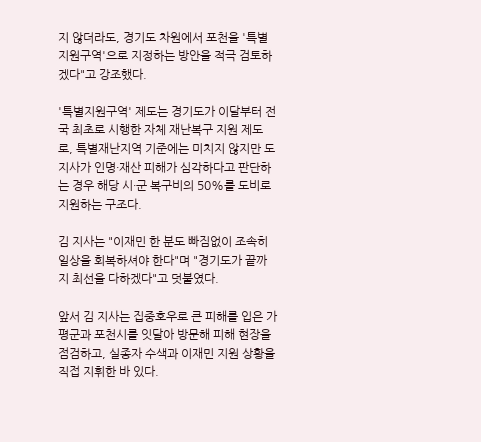지 않더라도, 경기도 차원에서 포천을 '특별지원구역'으로 지정하는 방안을 적극 검토하겠다"고 강조했다.

'특별지원구역' 제도는 경기도가 이달부터 전국 최초로 시행한 자체 재난복구 지원 제도로, 특별재난지역 기준에는 미치지 않지만 도지사가 인명·재산 피해가 심각하다고 판단하는 경우 해당 시·군 복구비의 50%를 도비로 지원하는 구조다.

김 지사는 "이재민 한 분도 빠짐없이 조속히 일상을 회복하셔야 한다"며 "경기도가 끝까지 최선을 다하겠다"고 덧붙였다.

앞서 김 지사는 집중호우로 큰 피해를 입은 가평군과 포천시를 잇달아 방문해 피해 현장을 점검하고, 실종자 수색과 이재민 지원 상황을 직접 지휘한 바 있다.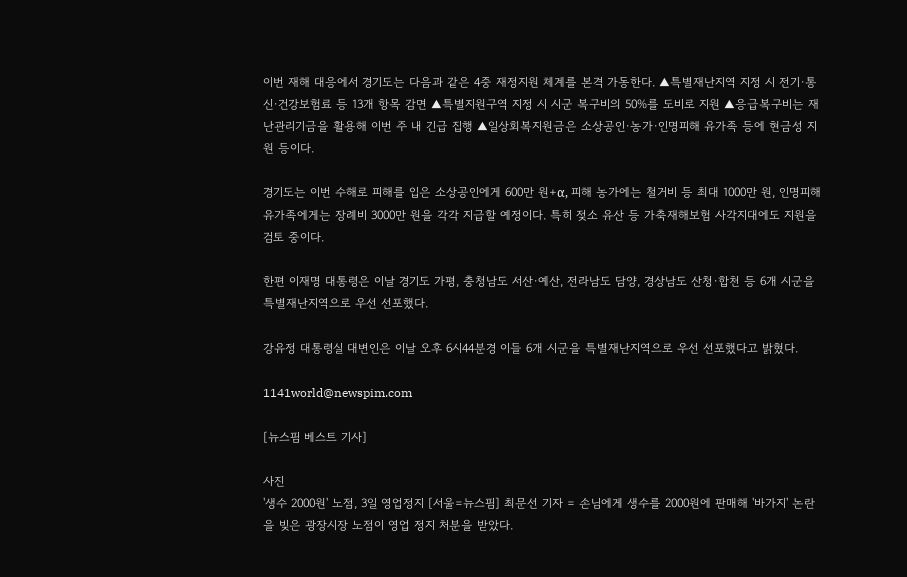이번 재해 대응에서 경기도는 다음과 같은 4중 재정지원 체계를 본격 가동한다. ▲특별재난지역 지정 시 전기·통신·건강보험료 등 13개 항목 감면 ▲특별지원구역 지정 시 시군 복구비의 50%를 도비로 지원 ▲응급복구비는 재난관리기금을 활용해 이번 주 내 긴급 집행 ▲일상회복지원금은 소상공인·농가·인명피해 유가족 등에 현금성 지원 등이다.

경기도는 이번 수해로 피해를 입은 소상공인에게 600만 원+α, 피해 농가에는 철거비 등 최대 1000만 원, 인명피해 유가족에게는 장례비 3000만 원을 각각 지급할 예정이다. 특히 젖소 유산 등 가축재해보험 사각지대에도 지원을 검토 중이다.

한편 이재명 대통령은 이날 경기도 가평, 충청남도 서산·예산, 전라남도 담양, 경상남도 산청·합천 등 6개 시군을 특별재난지역으로 우선 선포했다.

강유정 대통령실 대변인은 이날 오후 6시44분경 이들 6개 시군을 특별재난지역으로 우선 선포했다고 밝혔다.

1141world@newspim.com

[뉴스핌 베스트 기사]

사진
'생수 2000원' 노점, 3일 영업정지 [서울=뉴스핌] 최문선 기자 = 손님에게 생수를 2000원에 판매해 '바가지' 논란을 빚은 광장시장 노점이 영업 정지 처분을 받았다.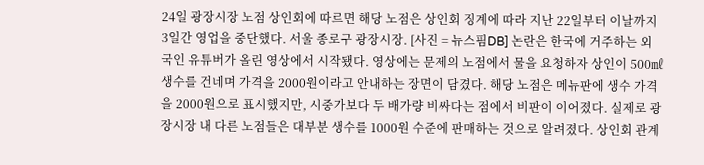24일 광장시장 노점 상인회에 따르면 해당 노점은 상인회 징계에 따라 지난 22일부터 이날까지 3일간 영업을 중단했다. 서울 종로구 광장시장. [사진 = 뉴스핌DB] 논란은 한국에 거주하는 외국인 유튜버가 올린 영상에서 시작됐다. 영상에는 문제의 노점에서 물을 요청하자 상인이 500㎖ 생수를 건네며 가격을 2000원이라고 안내하는 장면이 담겼다. 해당 노점은 메뉴판에 생수 가격을 2000원으로 표시했지만, 시중가보다 두 배가량 비싸다는 점에서 비판이 이어졌다. 실제로 광장시장 내 다른 노점들은 대부분 생수를 1000원 수준에 판매하는 것으로 알려졌다. 상인회 관계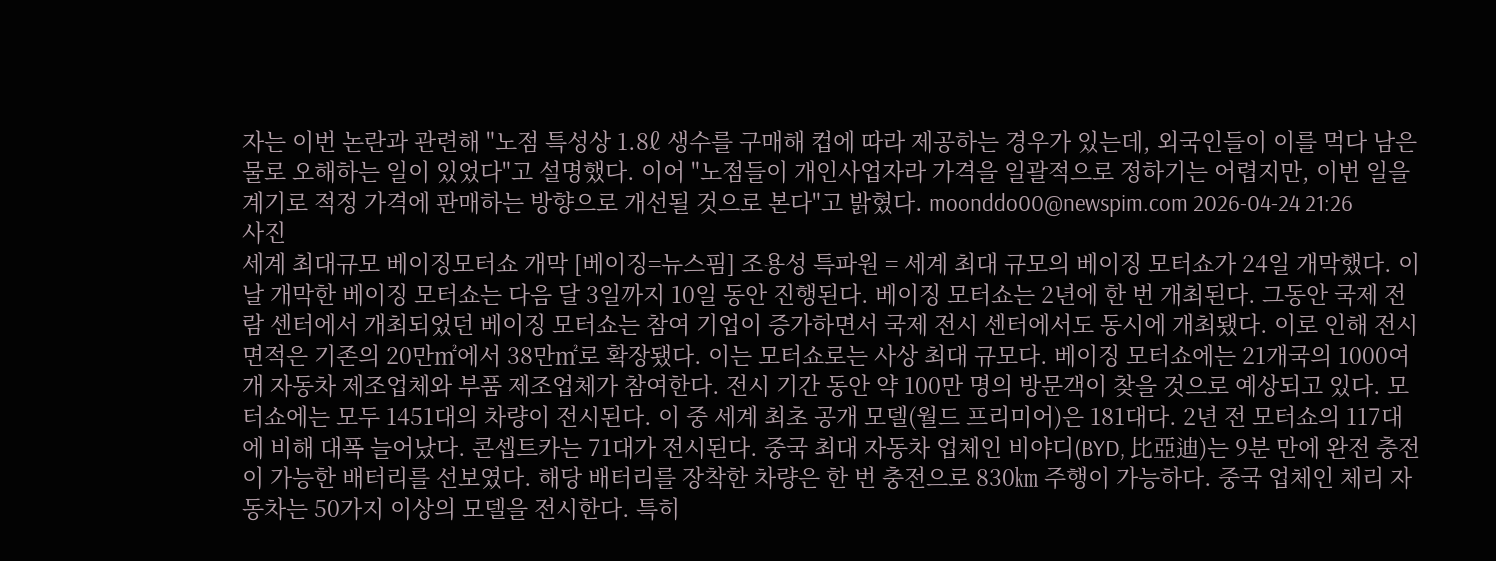자는 이번 논란과 관련해 "노점 특성상 1.8ℓ 생수를 구매해 컵에 따라 제공하는 경우가 있는데, 외국인들이 이를 먹다 남은 물로 오해하는 일이 있었다"고 설명했다. 이어 "노점들이 개인사업자라 가격을 일괄적으로 정하기는 어렵지만, 이번 일을 계기로 적정 가격에 판매하는 방향으로 개선될 것으로 본다"고 밝혔다. moonddo00@newspim.com 2026-04-24 21:26
사진
세계 최대규모 베이징모터쇼 개막 [베이징=뉴스핌] 조용성 특파원 = 세계 최대 규모의 베이징 모터쇼가 24일 개막했다. 이날 개막한 베이징 모터쇼는 다음 달 3일까지 10일 동안 진행된다. 베이징 모터쇼는 2년에 한 번 개최된다. 그동안 국제 전람 센터에서 개최되었던 베이징 모터쇼는 참여 기업이 증가하면서 국제 전시 센터에서도 동시에 개최됐다. 이로 인해 전시 면적은 기존의 20만㎡에서 38만㎡로 확장됐다. 이는 모터쇼로는 사상 최대 규모다. 베이징 모터쇼에는 21개국의 1000여 개 자동차 제조업체와 부품 제조업체가 참여한다. 전시 기간 동안 약 100만 명의 방문객이 찾을 것으로 예상되고 있다. 모터쇼에는 모두 1451대의 차량이 전시된다. 이 중 세계 최초 공개 모델(월드 프리미어)은 181대다. 2년 전 모터쇼의 117대에 비해 대폭 늘어났다. 콘셉트카는 71대가 전시된다. 중국 최대 자동차 업체인 비야디(BYD, 比亞迪)는 9분 만에 완전 충전이 가능한 배터리를 선보였다. 해당 배터리를 장착한 차량은 한 번 충전으로 830㎞ 주행이 가능하다. 중국 업체인 체리 자동차는 50가지 이상의 모델을 전시한다. 특히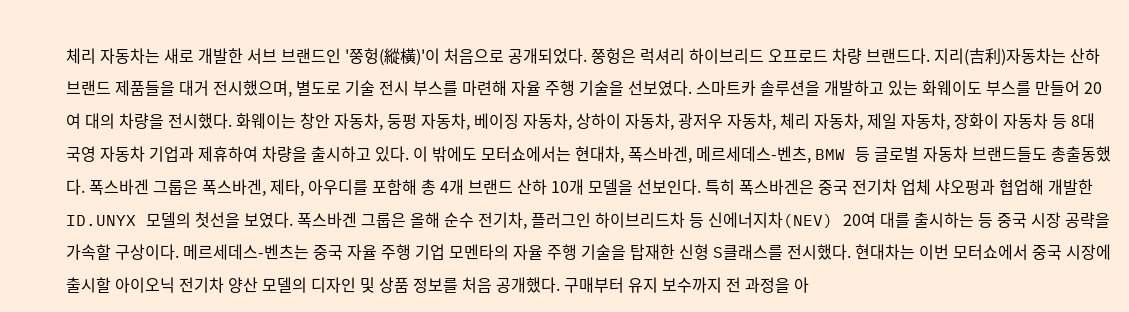체리 자동차는 새로 개발한 서브 브랜드인 '쭝헝(縱橫)'이 처음으로 공개되었다. 쭝헝은 럭셔리 하이브리드 오프로드 차량 브랜드다. 지리(吉利)자동차는 산하 브랜드 제품들을 대거 전시했으며, 별도로 기술 전시 부스를 마련해 자율 주행 기술을 선보였다. 스마트카 솔루션을 개발하고 있는 화웨이도 부스를 만들어 20여 대의 차량을 전시했다. 화웨이는 창안 자동차, 둥펑 자동차, 베이징 자동차, 상하이 자동차, 광저우 자동차, 체리 자동차, 제일 자동차, 장화이 자동차 등 8대 국영 자동차 기업과 제휴하여 차량을 출시하고 있다. 이 밖에도 모터쇼에서는 현대차, 폭스바겐, 메르세데스-벤츠, BMW 등 글로벌 자동차 브랜드들도 총출동했다. 폭스바겐 그룹은 폭스바겐, 제타, 아우디를 포함해 총 4개 브랜드 산하 10개 모델을 선보인다. 특히 폭스바겐은 중국 전기차 업체 샤오펑과 협업해 개발한 ID.UNYX 모델의 첫선을 보였다. 폭스바겐 그룹은 올해 순수 전기차, 플러그인 하이브리드차 등 신에너지차(NEV) 20여 대를 출시하는 등 중국 시장 공략을 가속할 구상이다. 메르세데스-벤츠는 중국 자율 주행 기업 모멘타의 자율 주행 기술을 탑재한 신형 S클래스를 전시했다. 현대차는 이번 모터쇼에서 중국 시장에 출시할 아이오닉 전기차 양산 모델의 디자인 및 상품 정보를 처음 공개했다. 구매부터 유지 보수까지 전 과정을 아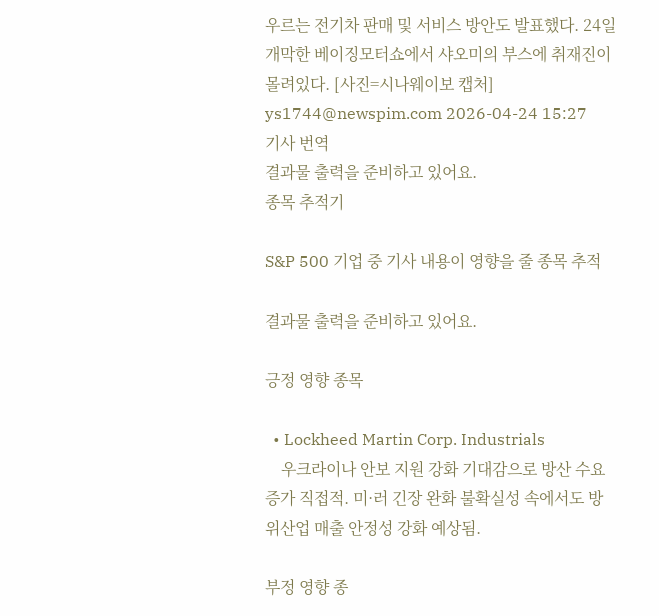우르는 전기차 판매 및 서비스 방안도 발표했다. 24일 개막한 베이징모터쇼에서 샤오미의 부스에 취재진이 몰려있다. [사진=시나웨이보 캡처] ys1744@newspim.com 2026-04-24 15:27
기사 번역
결과물 출력을 준비하고 있어요.
종목 추적기

S&P 500 기업 중 기사 내용이 영향을 줄 종목 추적

결과물 출력을 준비하고 있어요.

긍정 영향 종목

  • Lockheed Martin Corp. Industrials
    우크라이나 안보 지원 강화 기대감으로 방산 수요 증가 직접적. 미·러 긴장 완화 불확실성 속에서도 방위산업 매출 안정성 강화 예상됨.

부정 영향 종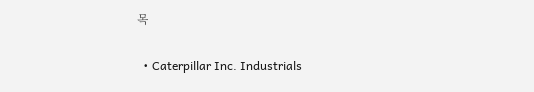목

  • Caterpillar Inc. Industrials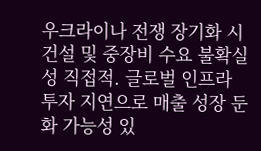우크라이나 전쟁 장기화 시 건설 및 중장비 수요 불확실성 직접적. 글로벌 인프라 투자 지연으로 매출 성장 둔화 가능성 있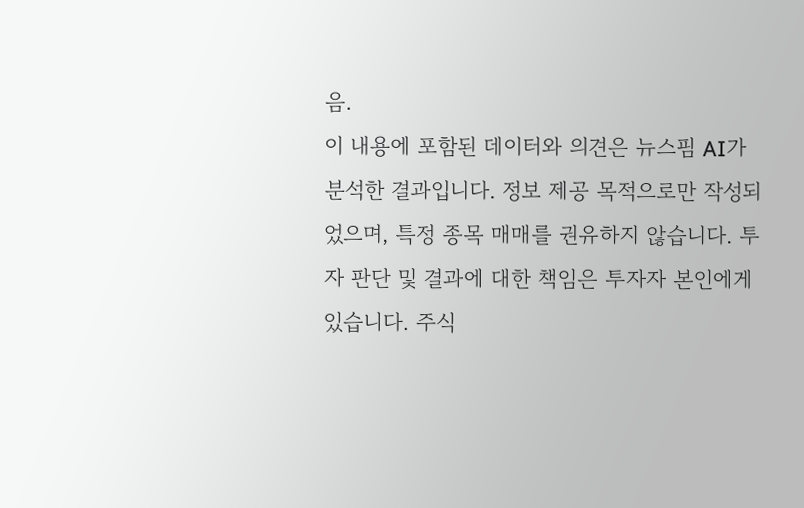음.
이 내용에 포함된 데이터와 의견은 뉴스핌 AI가 분석한 결과입니다. 정보 제공 목적으로만 작성되었으며, 특정 종목 매매를 권유하지 않습니다. 투자 판단 및 결과에 대한 책임은 투자자 본인에게 있습니다. 주식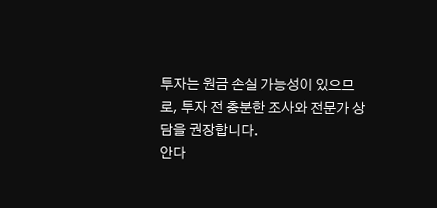투자는 원금 손실 가능성이 있으므로, 투자 전 충분한 조사와 전문가 상담을 권장합니다.
안다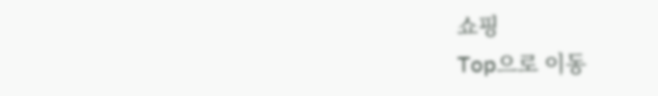쇼핑
Top으로 이동